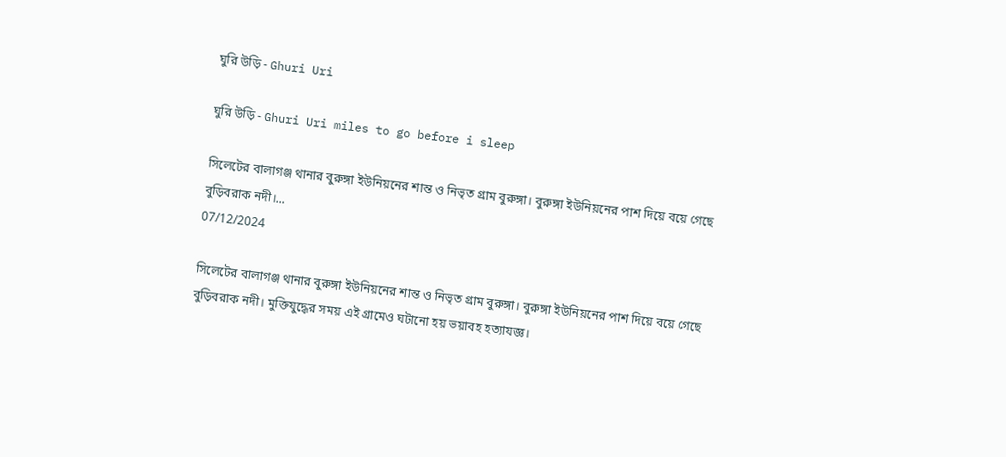ঘুরি উড়ি - Ghuri Uri

ঘুরি উড়ি - Ghuri Uri miles to go before i sleep

সিলেটের বালাগঞ্জ থানার বুরুঙ্গা ইউনিয়নের শান্ত ও নিভৃত গ্রাম বুরুঙ্গা। বুরুঙ্গা ইউনিয়নের পাশ দিয়ে বয়ে গেছে বুড়িবরাক নদী।...
07/12/2024

সিলেটের বালাগঞ্জ থানার বুরুঙ্গা ইউনিয়নের শান্ত ও নিভৃত গ্রাম বুরুঙ্গা। বুরুঙ্গা ইউনিয়নের পাশ দিয়ে বয়ে গেছে বুড়িবরাক নদী। মুক্তিযুদ্ধের সময় এই গ্রামেও ঘটানো হয় ভয়াবহ হত্যাযজ্ঞ।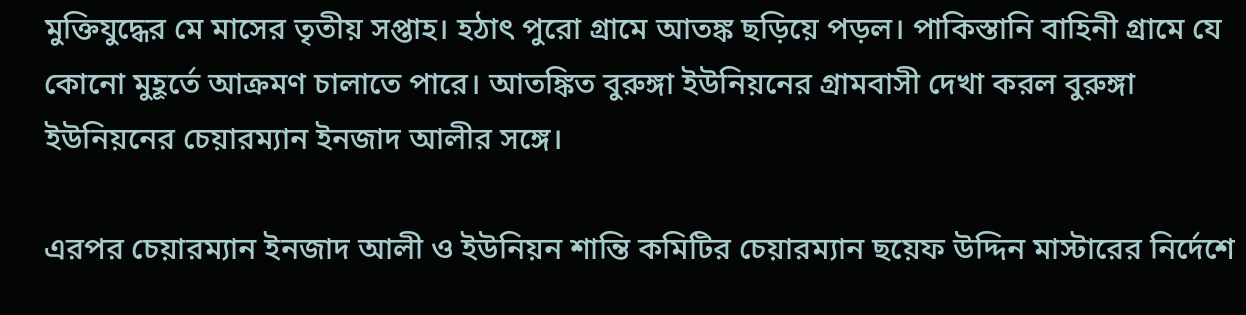মুক্তিযুদ্ধের মে মাসের তৃতীয় সপ্তাহ। হঠাৎ পুরো গ্রামে আতঙ্ক ছড়িয়ে পড়ল। পাকিস্তানি বাহিনী গ্রামে যে কোনো মুহূর্তে আক্রমণ চালাতে পারে। আতঙ্কিত বুরুঙ্গা ইউনিয়নের গ্রামবাসী দেখা করল বুরুঙ্গা ইউনিয়নের চেয়ারম্যান ইনজাদ আলীর সঙ্গে।

এরপর চেয়ারম্যান ইনজাদ আলী ও ইউনিয়ন শান্তি কমিটির চেয়ারম্যান ছয়েফ উদ্দিন মাস্টারের নির্দেশে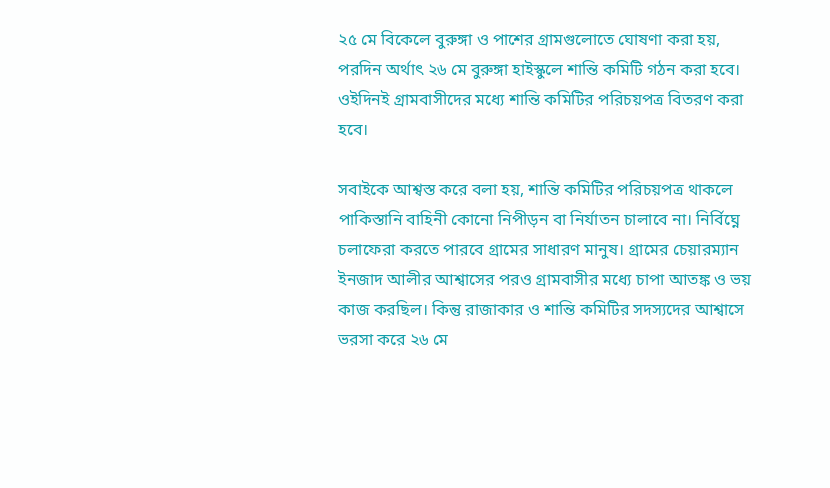২৫ মে বিকেলে বুরুঙ্গা ও পাশের গ্রামগুলোতে ঘোষণা করা হয়, পরদিন অর্থাৎ ২৬ মে বুরুঙ্গা হাইস্কুলে শান্তি কমিটি গঠন করা হবে। ওইদিনই গ্রামবাসীদের মধ্যে শান্তি কমিটির পরিচয়পত্র বিতরণ করা হবে।

সবাইকে আশ্বস্ত করে বলা হয়, শান্তি কমিটির পরিচয়পত্র থাকলে পাকিস্তানি বাহিনী কোনো নিপীড়ন বা নির্যাতন চালাবে না। নির্বিঘ্নে চলাফেরা করতে পারবে গ্রামের সাধারণ মানুষ। গ্রামের চেয়ারম্যান ইনজাদ আলীর আশ্বাসের পরও গ্রামবাসীর মধ্যে চাপা আতঙ্ক ও ভয় কাজ করছিল। কিন্তু রাজাকার ও শান্তি কমিটির সদস্যদের আশ্বাসে ভরসা করে ২৬ মে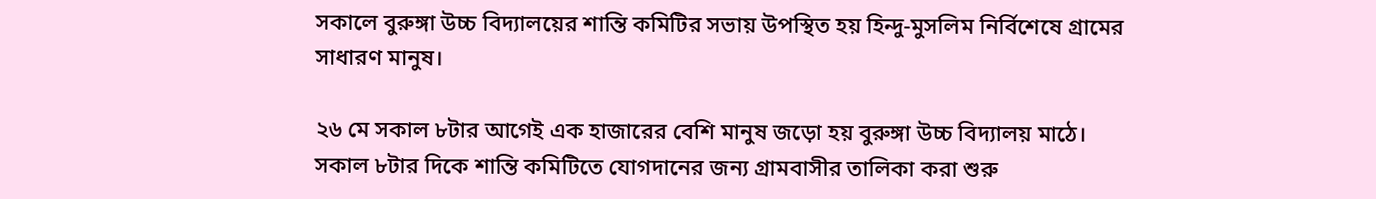সকালে বুরুঙ্গা উচ্চ বিদ্যালয়ের শান্তি কমিটির সভায় উপস্থিত হয় হিন্দু-মুসলিম নির্বিশেষে গ্রামের সাধারণ মানুষ।

২৬ মে সকাল ৮টার আগেই এক হাজারের বেশি মানুষ জড়ো হয় বুরুঙ্গা উচ্চ বিদ্যালয় মাঠে। সকাল ৮টার দিকে শান্তি কমিটিতে যোগদানের জন্য গ্রামবাসীর তালিকা করা শুরু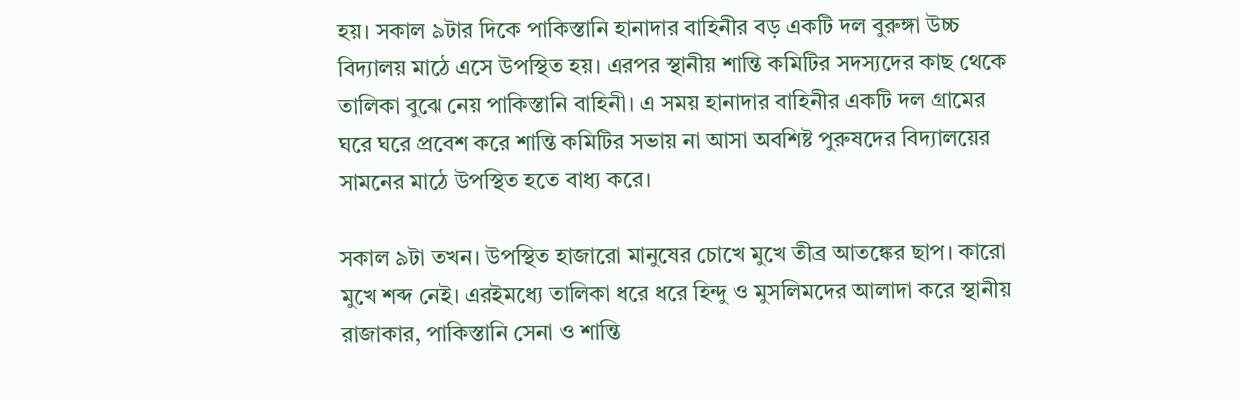হয়। সকাল ৯টার দিকে পাকিস্তানি হানাদার বাহিনীর বড় একটি দল বুরুঙ্গা উচ্চ বিদ্যালয় মাঠে এসে উপস্থিত হয়। এরপর স্থানীয় শান্তি কমিটির সদস্যদের কাছ থেকে তালিকা বুঝে নেয় পাকিস্তানি বাহিনী। এ সময় হানাদার বাহিনীর একটি দল গ্রামের ঘরে ঘরে প্রবেশ করে শান্তি কমিটির সভায় না আসা অবশিষ্ট পুরুষদের বিদ্যালয়ের সামনের মাঠে উপস্থিত হতে বাধ্য করে।

সকাল ৯টা তখন। উপস্থিত হাজারো মানুষের চোখে মুখে তীব্র আতঙ্কের ছাপ। কারো মুখে শব্দ নেই। এরইমধ্যে তালিকা ধরে ধরে হিন্দু ও মুসলিমদের আলাদা করে স্থানীয় রাজাকার, পাকিস্তানি সেনা ও শান্তি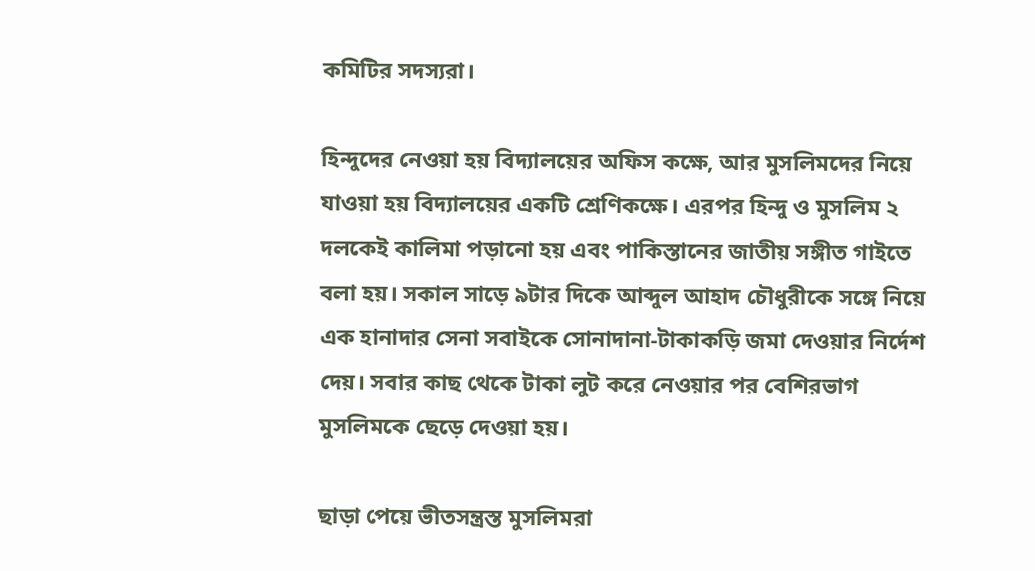কমিটির সদস্যরা।

হিন্দুদের নেওয়া হয় বিদ্যালয়ের অফিস কক্ষে, আর মুসলিমদের নিয়ে যাওয়া হয় বিদ্যালয়ের একটি শ্রেণিকক্ষে। এরপর হিন্দু ও মুসলিম ২ দলকেই কালিমা পড়ানো হয় এবং পাকিস্তানের জাতীয় সঙ্গীত গাইতে বলা হয়। সকাল সাড়ে ৯টার দিকে আব্দুল আহাদ চৌধুরীকে সঙ্গে নিয়ে এক হানাদার সেনা সবাইকে সোনাদানা-টাকাকড়ি জমা দেওয়ার নির্দেশ দেয়। সবার কাছ থেকে টাকা লুট করে নেওয়ার পর বেশিরভাগ মুসলিমকে ছেড়ে দেওয়া হয়।

ছাড়া পেয়ে ভীতসন্ত্রস্ত মুসলিমরা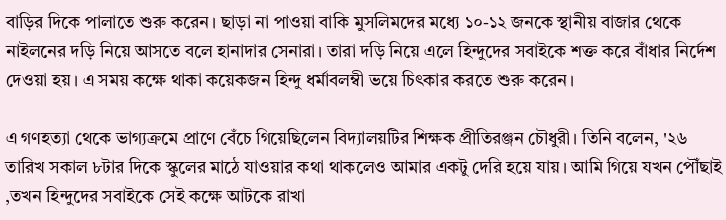বাড়ির দিকে পালাতে শুরু করেন। ছাড়া না পাওয়া বাকি মুসলিমদের মধ্যে ১০-১২ জনকে স্থানীয় বাজার থেকে নাইলনের দড়ি নিয়ে আসতে বলে হানাদার সেনারা। তারা দড়ি নিয়ে এলে হিন্দুদের সবাইকে শক্ত করে বাঁধার নির্দেশ দেওয়া হয়। এ সময় কক্ষে থাকা কয়েকজন হিন্দু ধর্মাবলম্বী ভয়ে চিৎকার করতে শুরু করেন।

এ গণহত্যা থেকে ভাগ্যক্রমে প্রাণে বেঁচে গিয়েছিলেন বিদ্যালয়টির শিক্ষক প্রীতিরঞ্জন চৌধুরী। তিনি বলেন, '২৬ তারিখ সকাল ৮টার দিকে স্কুলের মাঠে যাওয়ার কথা থাকলেও আমার একটু দেরি হয়ে যায়। আমি গিয়ে যখন পৌঁছাই ,তখন হিন্দুদের সবাইকে সেই কক্ষে আটকে রাখা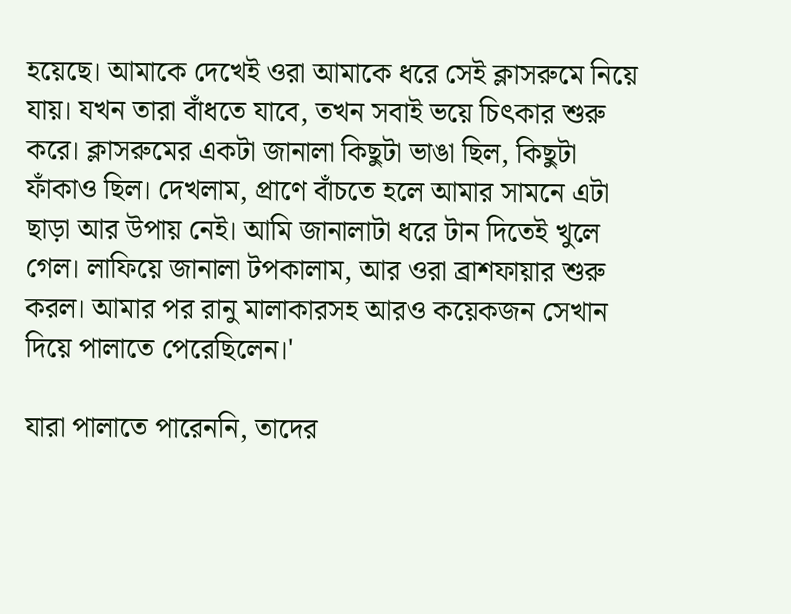হয়েছে। আমাকে দেখেই ওরা আমাকে ধরে সেই ক্লাসরুমে নিয়ে যায়। যখন তারা বাঁধতে যাবে, তখন সবাই ভয়ে চিৎকার শুরু করে। ক্লাসরুমের একটা জানালা কিছুটা ভাঙা ছিল, কিছুটা ফাঁকাও ছিল। দেখলাম, প্রাণে বাঁচতে হলে আমার সামনে এটা ছাড়া আর উপায় নেই। আমি জানালাটা ধরে টান দিতেই খুলে গেল। লাফিয়ে জানালা টপকালাম, আর ওরা ব্রাশফায়ার শুরু করল। আমার পর রানু মালাকারসহ আরও কয়েকজন সেখান দিয়ে পালাতে পেরেছিলেন।'

যারা পালাতে পারেননি, তাদের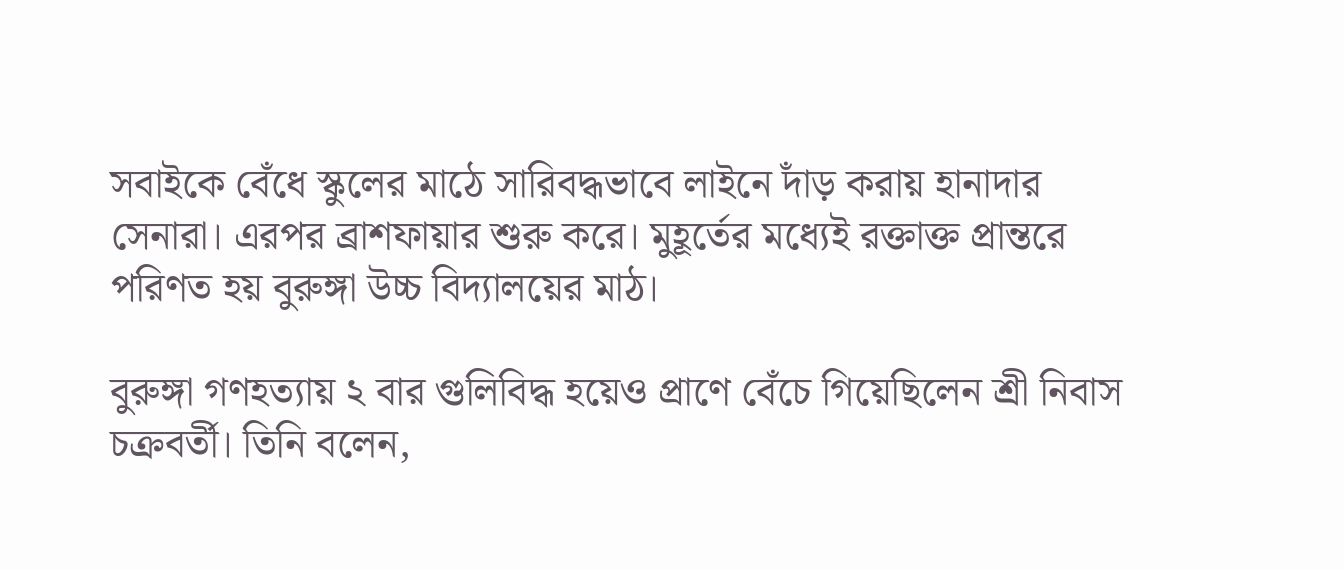সবাইকে বেঁধে স্কুলের মাঠে সারিবদ্ধভাবে লাইনে দাঁড় করায় হানাদার সেনারা। এরপর ব্রাশফায়ার শুরু করে। মুহূর্তের মধ্যেই রক্তাক্ত প্রান্তরে পরিণত হয় বুরুঙ্গা উচ্চ বিদ্যালয়ের মাঠ।

বুরুঙ্গা গণহত্যায় ২ বার গুলিবিদ্ধ হয়েও প্রাণে বেঁচে গিয়েছিলেন শ্রী নিবাস চক্রবর্তী। তিনি বলেন,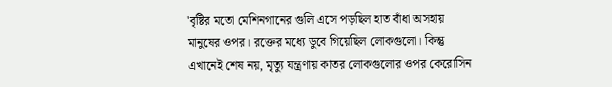'বৃষ্টির মতো মেশিনগানের গুলি এসে পড়ছিল হাত বাঁধা অসহায় মানুষের ওপর। রক্তের মধ্যে ডুবে গিয়েছিল লোকগুলো। কিন্তু এখানেই শেষ নয়, মৃত্যু যন্ত্রণায় কাতর লোকগুলোর ওপর কেরোসিন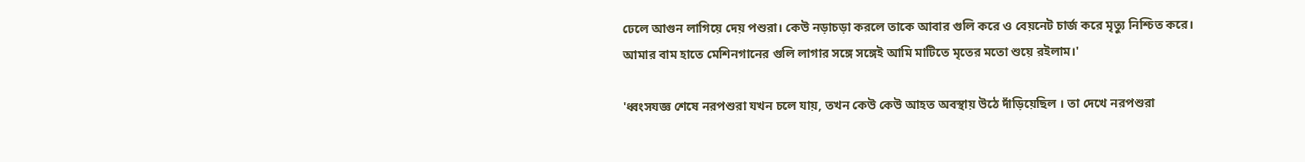ঢেলে আগুন লাগিয়ে দেয় পশুরা। কেউ নড়াচড়া করলে তাকে আবার গুলি করে ও বেয়নেট চার্জ করে মৃত্যু নিশ্চিত করে। আমার বাম হাতে মেশিনগানের গুলি লাগার সঙ্গে সঙ্গেই আমি মাটিতে মৃতের মতো শুয়ে রইলাম।'

'ধ্বংসযজ্ঞ শেষে নরপশুরা যখন চলে যায়, তখন কেউ কেউ আহত অবস্থায় উঠে দাঁড়িয়েছিল । তা দেখে নরপশুরা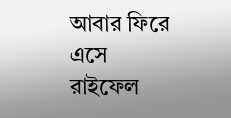আবার ফিরে এসে রাইফেল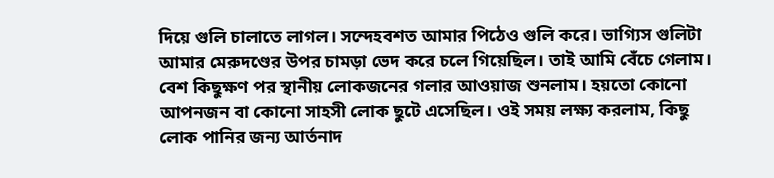দিয়ে গুলি চালাতে লাগল। সন্দেহবশত আমার পিঠেও গুলি করে। ভাগ্যিস গুলিটা আমার মেরুদণ্ডের উপর চামড়া ভেদ করে চলে গিয়েছিল। তাই আমি বেঁচে গেলাম। বেশ কিছুক্ষণ পর স্থানীয় লোকজনের গলার আওয়াজ শুনলাম। হয়তো কোনো আপনজন বা কোনো সাহসী লোক ছুটে এসেছিল। ওই সময় লক্ষ্য করলাম, কিছু লোক পানির জন্য আর্তনাদ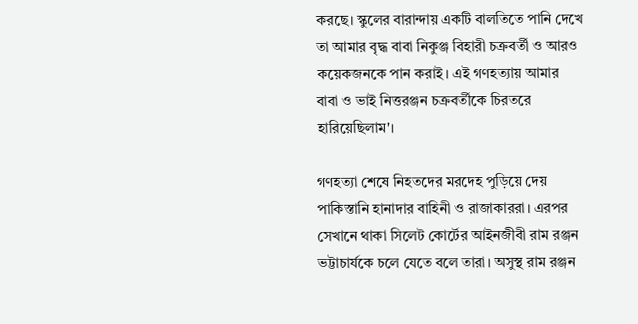করছে। স্কুলের বারান্দায় একটি বালতিতে পানি দেখে তা আমার বৃদ্ধ বাবা নিকুঞ্জ বিহারী চক্রবর্তী ও আরও কয়েকজনকে পান করাই। এই গণহত্যায় আমার বাবা ও ভাই নিত্তরঞ্জন চক্রবর্তীকে চিরতরে হারিয়েছিলাম'।

গণহত্যা শেষে নিহতদের মরদেহ পুড়িয়ে দেয় পাকিস্তানি হানাদার বাহিনী ও রাজাকাররা। এরপর সেখানে থাকা সিলেট কোর্টের আইনজীবী রাম রঞ্জন ভট্টাচার্যকে চলে যেতে বলে তারা। অসুস্থ রাম রঞ্জন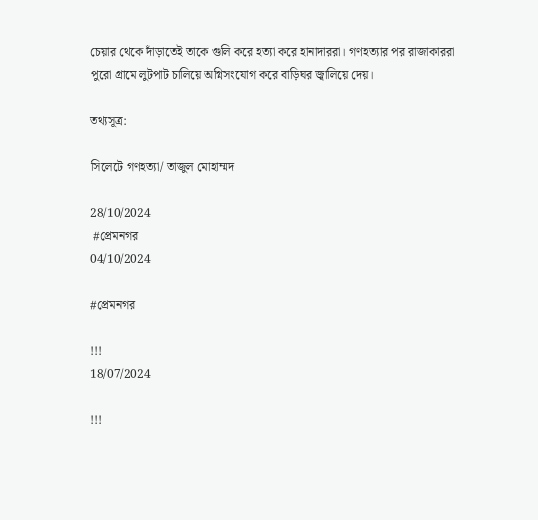চেয়ার থেকে দাঁড়াতেই তাকে গুলি করে হত্যা করে হানাদাররা। গণহত্যার পর রাজাকাররা পুরো গ্রামে লুটপাট চালিয়ে অগ্নিসংযোগ করে বাড়িঘর জ্বালিয়ে দেয়।

তথ্যসূত্র:

সিলেটে গণহত্যা/ তাজুল মোহাম্মদ

28/10/2024
 #প্রেমনগর
04/10/2024

#প্রেমনগর

!!!
18/07/2024

!!!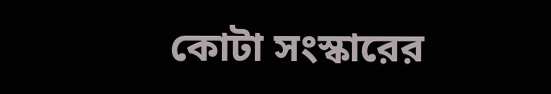কোটা সংস্কারের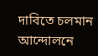দাবিতে চলমান আন্দোলনে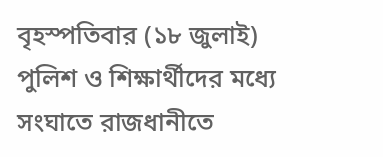বৃহস্পতিবার (১৮ জুলাই) পুলিশ ও শিক্ষার্থীদের মধ্যে সংঘাতে রাজধানীতে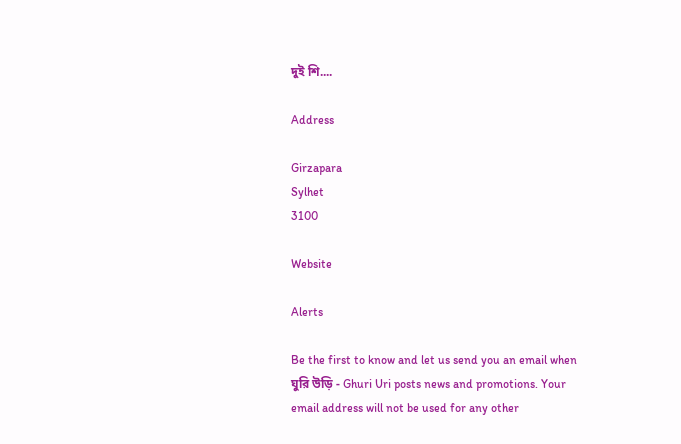দুই শি....

Address

Girzapara
Sylhet
3100

Website

Alerts

Be the first to know and let us send you an email when ঘুরি উড়ি - Ghuri Uri posts news and promotions. Your email address will not be used for any other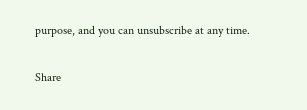purpose, and you can unsubscribe at any time.

Share